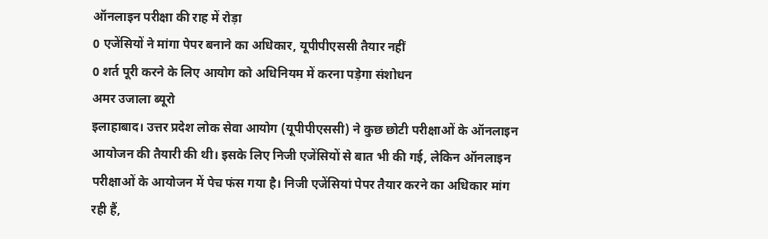ऑनलाइन परीक्षा की राह में रोड़ा
0 एजेंसियों ने मांगा पेपर बनाने का अधिकार, यूपीपीएससी तैयार नहीं
0 शर्त पूरी करने के लिए आयोग को अधिनियम में करना पड़ेगा संशोधन
अमर उजाला ब्यूरो
इलाहाबाद। उत्तर प्रदेश लोक सेवा आयोग (यूपीपीएससी) ने कुछ छोटी परीक्षाओं के ऑनलाइन आयोजन की तैयारी की थी। इसके लिए निजी एजेंसियों से बात भी की गई, लेकिन ऑनलाइन परीक्षाओं के आयोजन में पेच फंस गया है। निजी एजेंसियां पेपर तैयार करने का अधिकार मांग रही हैं,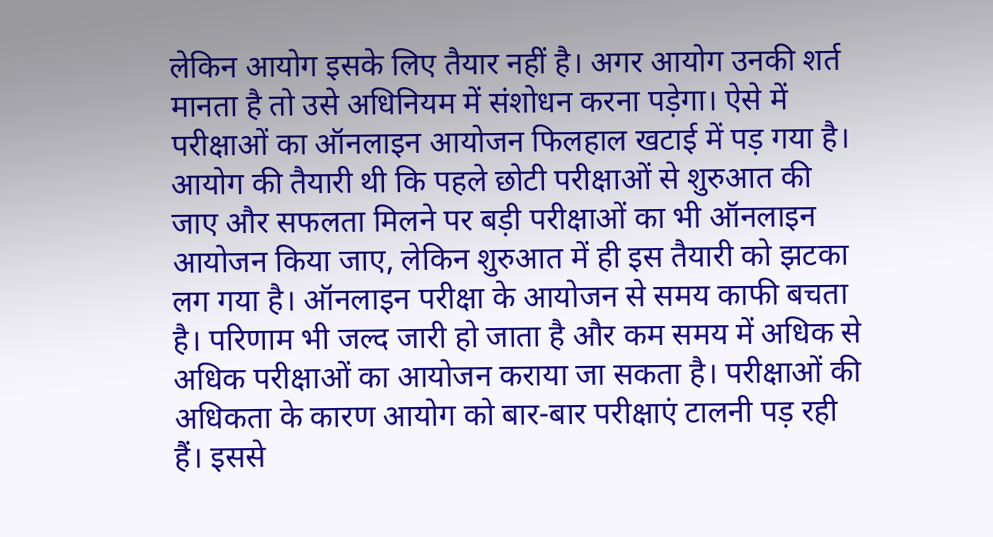लेकिन आयोग इसके लिए तैयार नहीं है। अगर आयोग उनकी शर्त मानता है तो उसे अधिनियम में संशोधन करना पड़ेगा। ऐसे में परीक्षाओं का ऑनलाइन आयोजन फिलहाल खटाई में पड़ गया है।
आयोग की तैयारी थी कि पहले छोटी परीक्षाओं से शुरुआत की जाए और सफलता मिलने पर बड़ी परीक्षाओं का भी ऑनलाइन आयोजन किया जाए, लेकिन शुरुआत में ही इस तैयारी को झटका लग गया है। ऑनलाइन परीक्षा के आयोजन से समय काफी बचता है। परिणाम भी जल्द जारी हो जाता है और कम समय में अधिक से अधिक परीक्षाओं का आयोजन कराया जा सकता है। परीक्षाओं की अधिकता के कारण आयोग को बार-बार परीक्षाएं टालनी पड़ रही हैं। इससे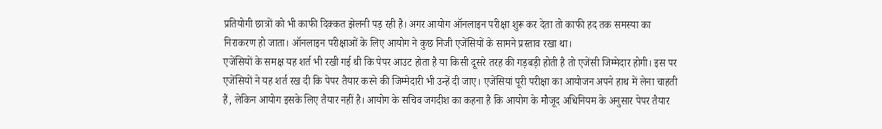प्रतियोगी छात्रों को भी काफी दिक्कत झेलनी पड़ रही है। अगर आयोग ऑनलाइन परीक्षा शुरू कर देता तो काफी हद तक समस्या का निराकरण हो जाता। ऑनलाइन परीक्षाओं के लिए आयोग ने कुछ निजी एजेंसियों के सामने प्रस्ताव रखा था।
एजेंसियों के समक्ष यह शर्त भी रखी गई थी कि पेपर आउट होता है या किसी दूसरे तरह की गड़बड़ी होती है तो एजेंसी जिम्मेदार होगी। इस पर एजेंसियों ने यह शर्त रख दी कि पेपर तैयार करने की जिम्मेदारी भी उन्हें दी जाए। एजेंसियां पूरी परीक्षा का आयोजन अपने हाथ में लेना चाहती हैं, लेकिन आयोग इसके लिए तैयार नहीं है। आयोग के सचिव जगदीश का कहना है कि आयोग के मौजूद अधिनियम के अनुसार पेपर तैयार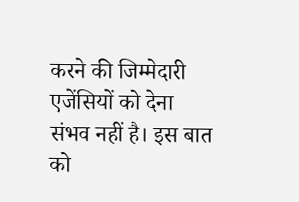करने की जिम्मेदारी एजेंसियों को देना संभव नहीं है। इस बात को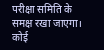परीक्षा समिति के समक्ष रखा जाएगा। कोई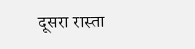दूसरा रास्ता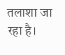तलाशा जा रहा है।